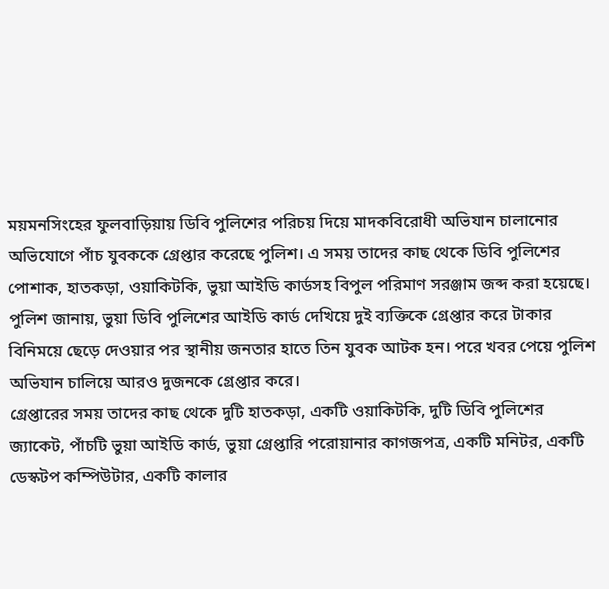ময়মনসিংহের ফুলবাড়িয়ায় ডিবি পুলিশের পরিচয় দিয়ে মাদকবিরোধী অভিযান চালানোর অভিযোগে পাঁচ যুবককে গ্রেপ্তার করেছে পুলিশ। এ সময় তাদের কাছ থেকে ডিবি পুলিশের পোশাক, হাতকড়া, ওয়াকিটকি, ভুয়া আইডি কার্ডসহ বিপুল পরিমাণ সরঞ্জাম জব্দ করা হয়েছে।
পুলিশ জানায়, ভুয়া ডিবি পুলিশের আইডি কার্ড দেখিয়ে দুই ব্যক্তিকে গ্রেপ্তার করে টাকার বিনিময়ে ছেড়ে দেওয়ার পর স্থানীয় জনতার হাতে তিন যুবক আটক হন। পরে খবর পেয়ে পুলিশ অভিযান চালিয়ে আরও দুজনকে গ্রেপ্তার করে।
গ্রেপ্তারের সময় তাদের কাছ থেকে দুটি হাতকড়া, একটি ওয়াকিটকি, দুটি ডিবি পুলিশের জ্যাকেট, পাঁচটি ভুয়া আইডি কার্ড, ভুয়া গ্রেপ্তারি পরোয়ানার কাগজপত্র, একটি মনিটর, একটি ডেস্কটপ কম্পিউটার, একটি কালার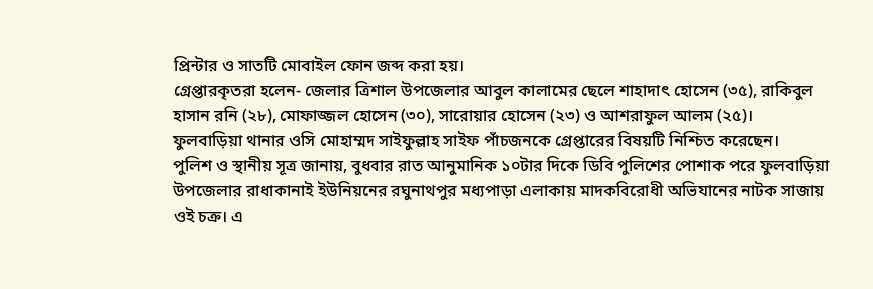প্রিন্টার ও সাতটি মোবাইল ফোন জব্দ করা হয়।
গ্রেপ্তারকৃতরা হলেন- জেলার ত্রিশাল উপজেলার আবুল কালামের ছেলে শাহাদাৎ হোসেন (৩৫), রাকিবুল হাসান রনি (২৮), মোফাজ্জল হোসেন (৩০), সারোয়ার হোসেন (২৩) ও আশরাফুল আলম (২৫)।
ফুলবাড়িয়া থানার ওসি মোহাম্মদ সাইফুল্লাহ সাইফ পাঁচজনকে গ্রেপ্তারের বিষয়টি নিশ্চিত করেছেন।
পুলিশ ও স্থানীয় সূত্র জানায়, বুধবার রাত আনুমানিক ১০টার দিকে ডিবি পুলিশের পোশাক পরে ফুলবাড়িয়া উপজেলার রাধাকানাই ইউনিয়নের রঘুনাথপুর মধ্যপাড়া এলাকায় মাদকবিরোধী অভিযানের নাটক সাজায় ওই চক্র। এ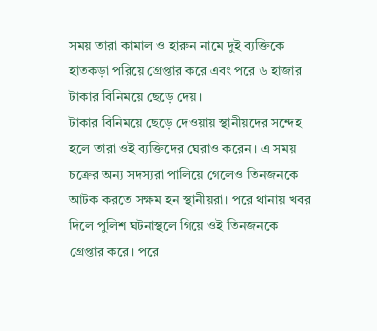সময় তারা কামাল ও হারুন নামে দুই ব্যক্তিকে হাতকড়া পরিয়ে গ্রেপ্তার করে এবং পরে ৬ হাজার টাকার বিনিময়ে ছেড়ে দেয়।
টাকার বিনিময়ে ছেড়ে দেওয়ায় স্থানীয়দের সন্দেহ হলে তারা ওই ব্যক্তিদের ঘেরাও করেন। এ সময় চক্রের অন্য সদস্যরা পালিয়ে গেলেও তিনজনকে আটক করতে সক্ষম হন স্থানীয়রা। পরে থানায় খবর দিলে পুলিশ ঘটনাস্থলে গিয়ে ওই তিনজনকে গ্রেপ্তার করে। পরে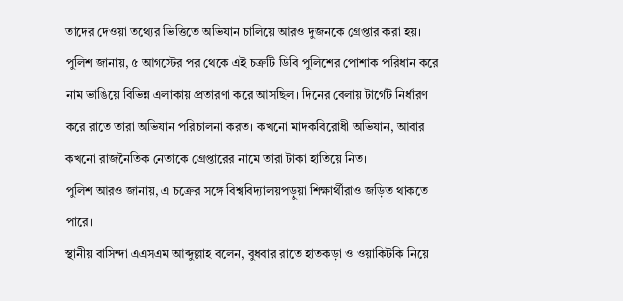তাদের দেওয়া তথ্যের ভিত্তিতে অভিযান চালিয়ে আরও দুজনকে গ্রেপ্তার করা হয়।
পুলিশ জানায়, ৫ আগস্টের পর থেকে এই চক্রটি ডিবি পুলিশের পোশাক পরিধান করে নাম ভাঙিয়ে বিভিন্ন এলাকায় প্রতারণা করে আসছিল। দিনের বেলায় টার্গেট নির্ধারণ করে রাতে তারা অভিযান পরিচালনা করত। কখনো মাদকবিরোধী অভিযান, আবার কখনো রাজনৈতিক নেতাকে গ্রেপ্তারের নামে তারা টাকা হাতিয়ে নিত।
পুলিশ আরও জানায়, এ চক্রের সঙ্গে বিশ্ববিদ্যালয়পড়ুয়া শিক্ষার্থীরাও জড়িত থাকতে পারে।
স্থানীয় বাসিন্দা এএসএম আব্দুল্লাহ বলেন, বুধবার রাতে হাতকড়া ও ওয়াকিটকি নিয়ে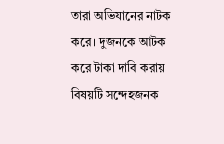তারা অভিযানের নাটক করে। দুজনকে আটক করে টাকা দাবি করায় বিষয়টি সন্দেহজনক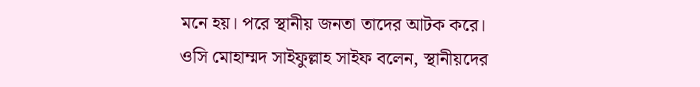মনে হয়। পরে স্থানীয় জনতা তাদের আটক করে।
ওসি মোহাম্মদ সাইফুল্লাহ সাইফ বলেন, স্থানীয়দের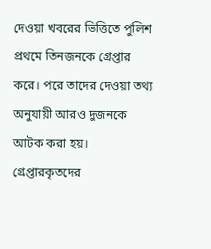দেওয়া খবরের ভিত্তিতে পুলিশ প্রথমে তিনজনকে গ্রেপ্তার করে। পরে তাদের দেওয়া তথ্য অনুযায়ী আরও দুজনকে আটক করা হয়।
গ্রেপ্তারকৃতদের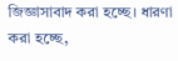জিজ্ঞাসাবাদ করা হচ্ছে। ধারণা করা হচ্ছে,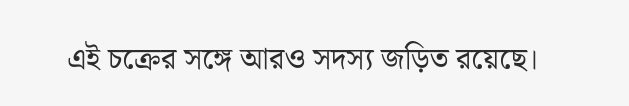এই চক্রের সঙ্গে আরও সদস্য জড়িত রয়েছে।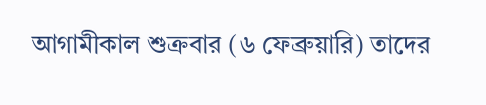আগামীকাল শুক্রবার (৬ ফেব্রুয়ারি) তাদের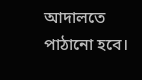আদালতে পাঠানো হবে।